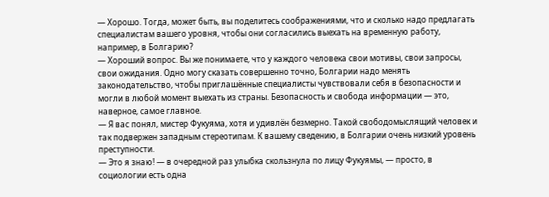— Хорошо. Тогда, может быть, вы поделитесь соображениями, что и сколько надо предлагать специалистам вашего уровня, чтобы они согласились выехать на временную работу, например, в Болгарию?
— Хороший вопрос. Вы же понимаете, что у каждого человека свои мотивы, свои запросы, свои ожидания. Одно могу сказать совершенно точно, Болгарии надо менять законодательство, чтобы приглашённые специалисты чувствовали себя в безопасности и могли в любой момент выехать из страны. Безопасность и свобода информации — это, наверное, самое главное.
— Я вас понял, мистер Фукуяма, хотя и удивлён безмерно. Такой свободомыслящий человек и так подвержен западным стереотипам. К вашему сведению, в Болгарии очень низкий уровень преступности.
— Это я знаю! — в очередной раз улыбка скользнула по лицу Фукуямы, — просто, в социологии есть одна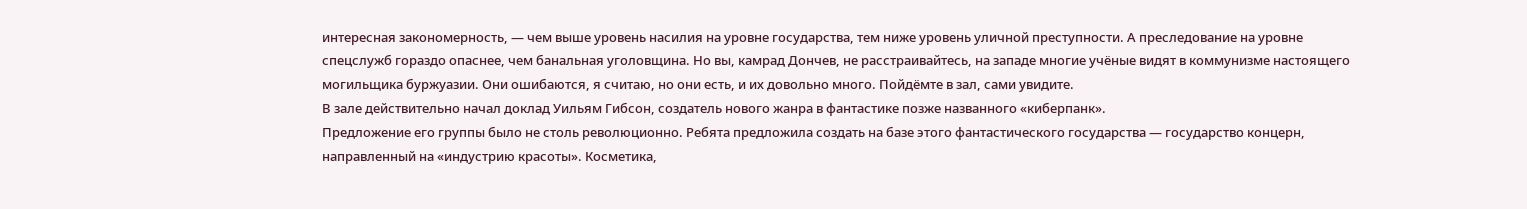интересная закономерность, — чем выше уровень насилия на уровне государства, тем ниже уровень уличной преступности. А преследование на уровне спецслужб гораздо опаснее, чем банальная уголовщина. Но вы, камрад Дончев, не расстраивайтесь, на западе многие учёные видят в коммунизме настоящего могильщика буржуазии. Они ошибаются, я считаю, но они есть, и их довольно много. Пойдёмте в зал, сами увидите.
В зале действительно начал доклад Уильям Гибсон, создатель нового жанра в фантастике позже названного «киберпанк».
Предложение его группы было не столь революционно. Ребята предложила создать на базе этого фантастического государства — государство концерн, направленный на «индустрию красоты». Косметика,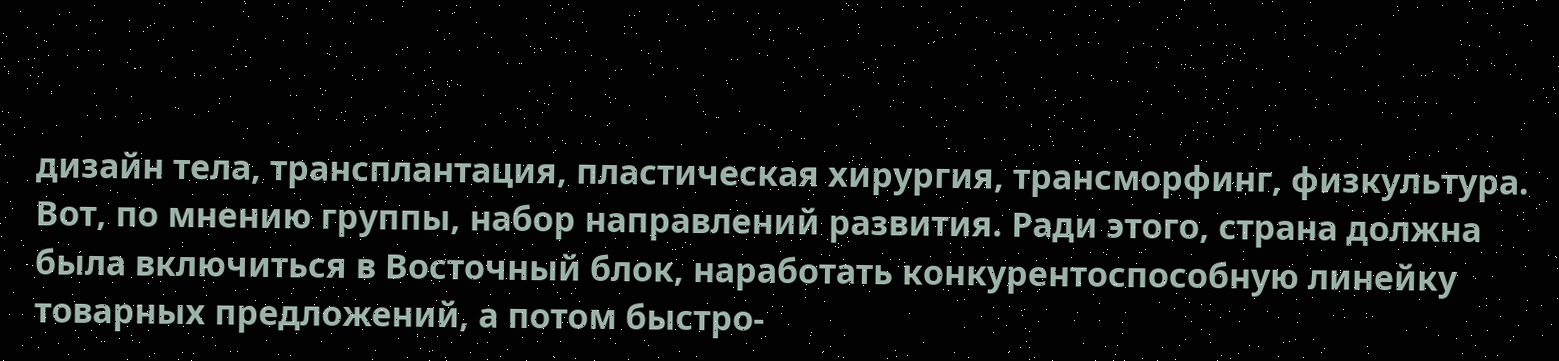дизайн тела, трансплантация, пластическая хирургия, трансморфинг, физкультура. Вот, по мнению группы, набор направлений развития. Ради этого, страна должна была включиться в Восточный блок, наработать конкурентоспособную линейку товарных предложений, а потом быстро-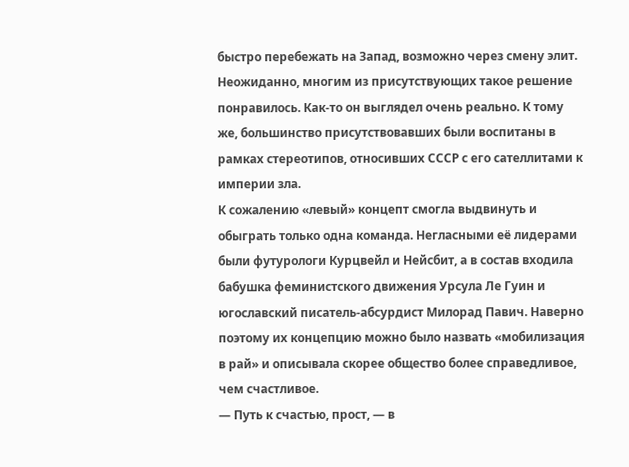быстро перебежать на Запад, возможно через смену элит.
Неожиданно, многим из присутствующих такое решение понравилось. Как-то он выглядел очень реально. К тому же, большинство присутствовавших были воспитаны в рамках стереотипов, относивших СССР с его сателлитами к империи зла.
К сожалению «левый» концепт смогла выдвинуть и обыграть только одна команда. Негласными её лидерами были футурологи Курцвейл и Нейсбит, а в состав входила бабушка феминистского движения Урсула Ле Гуин и югославский писатель-абсурдист Милорад Павич. Наверно поэтому их концепцию можно было назвать «мобилизация в рай» и описывала скорее общество более справедливое, чем счастливое.
— Путь к счастью, прост, — в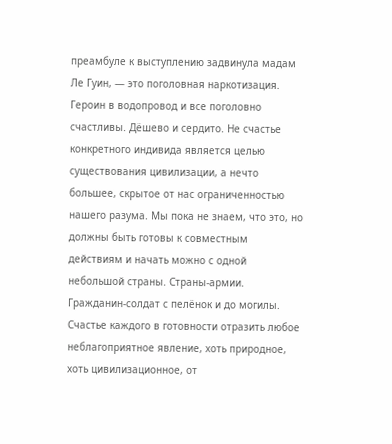преамбуле к выступлению задвинула мадам Ле Гуин, — это поголовная наркотизация. Героин в водопровод и все поголовно счастливы. Дёшево и сердито. Не счастье конкретного индивида является целью существования цивилизации, а нечто большее, скрытое от нас ограниченностью нашего разума. Мы пока не знаем, что это, но должны быть готовы к совместным действиям и начать можно с одной небольшой страны. Страны-армии. Гражданин-солдат с пелёнок и до могилы. Счастье каждого в готовности отразить любое неблагоприятное явление, хоть природное, хоть цивилизационное, от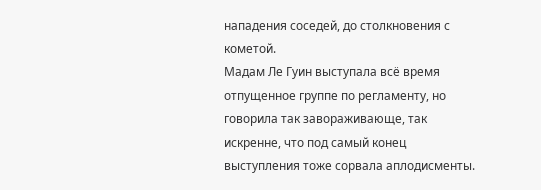нападения соседей, до столкновения с кометой.
Мадам Ле Гуин выступала всё время отпущенное группе по регламенту, но говорила так завораживающе, так искренне, что под самый конец выступления тоже сорвала аплодисменты.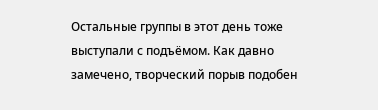Остальные группы в этот день тоже выступали с подъёмом. Как давно замечено, творческий порыв подобен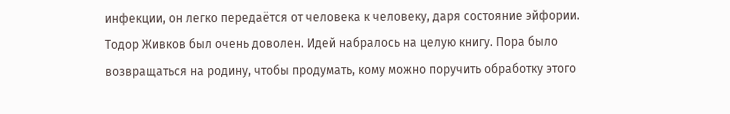инфекции, он легко передаётся от человека к человеку, даря состояние эйфории.
Тодор Живков был очень доволен. Идей набралось на целую книгу. Пора было возвращаться на родину, чтобы продумать, кому можно поручить обработку этого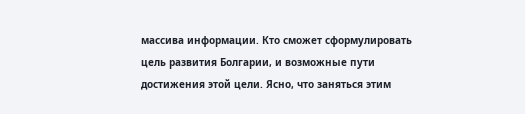массива информации. Кто сможет сформулировать цель развития Болгарии, и возможные пути достижения этой цели. Ясно, что заняться этим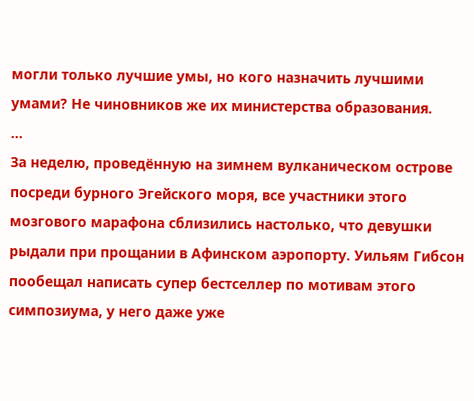могли только лучшие умы, но кого назначить лучшими умами? Не чиновников же их министерства образования.
…
За неделю, проведённую на зимнем вулканическом острове посреди бурного Эгейского моря, все участники этого мозгового марафона сблизились настолько, что девушки рыдали при прощании в Афинском аэропорту. Уильям Гибсон пообещал написать супер бестселлер по мотивам этого симпозиума, у него даже уже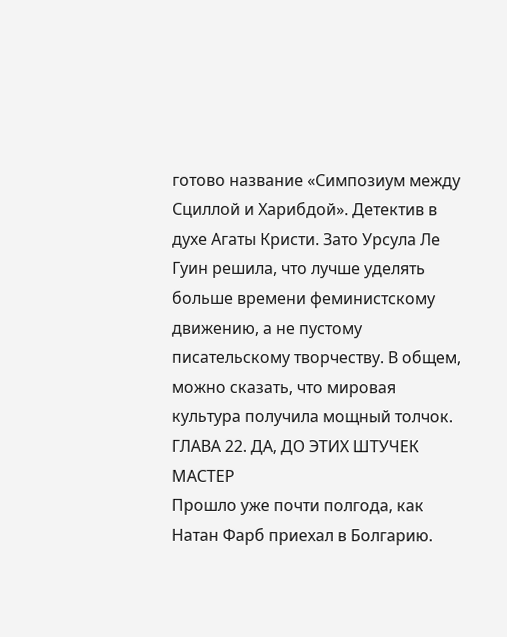готово название «Симпозиум между Сциллой и Харибдой». Детектив в духе Агаты Кристи. Зато Урсула Ле Гуин решила, что лучше уделять больше времени феминистскому движению, а не пустому писательскому творчеству. В общем, можно сказать, что мировая культура получила мощный толчок.
ГЛАВА 22. ДА, ДО ЭТИХ ШТУЧЕК МАСТЕР
Прошло уже почти полгода, как Натан Фарб приехал в Болгарию.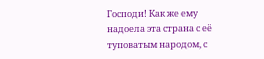Господи! Как же ему надоела эта страна с её туповатым народом, с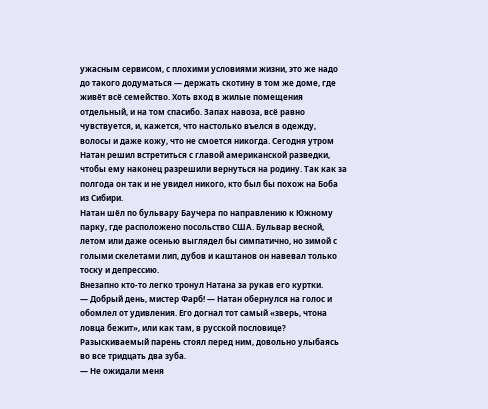ужасным сервисом, с плохими условиями жизни, это же надо до такого додуматься — держать скотину в том же доме, где живёт всё семейство. Хоть вход в жилые помещения отдельный, и на том спасибо. Запах навоза, всё равно чувствуется, и, кажется, что настолько въелся в одежду, волосы и даже кожу, что не смоется никогда. Сегодня утром Натан решил встретиться с главой американской разведки, чтобы ему наконец разрешили вернуться на родину. Так как за полгода он так и не увидел никого, кто был бы похож на Боба из Сибири.
Натан шёл по бульвару Баучера по направлению к Южному парку, где расположено посольство США. Бульвар весной, летом или даже осенью выглядел бы симпатично, но зимой с голыми скелетами лип, дубов и каштанов он навевал только тоску и депрессию.
Внезапно кто-то легко тронул Натана за рукав его куртки.
— Добрый день, мистер Фарб! — Натан обернулся на голос и обомлел от удивления. Его догнал тот самый «зверь, чтона ловца бежит», или как там, в русской пословице? Разыскиваемый парень стоял перед ним, довольно улыбаясь во все тридцать два зуба.
— Не ожидали меня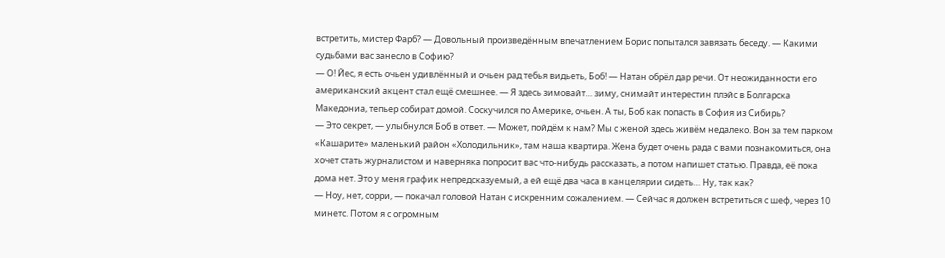встретить, мистер Фарб? — Довольный произведённым впечатлением Борис попытался завязать беседу. — Какими судьбами вас занесло в Софию?
— О! Йес, я есть очьен удивлённый и очьен рад тебья видьеть, Боб! — Натан обрёл дар речи. От неожиданности его американский акцент стал ещё смешнее. — Я здесь зимовайт… зиму, снимайт интерестин плэйс в Болгарска Македониа, тепьер собират домой. Соскучился по Америке, очьен. А ты, Боб как попасть в София из Сибирь?
— Это секрет, — улыбнулся Боб в ответ. — Может, пойдём к нам? Мы с женой здесь живём недалеко. Вон за тем парком «Кашарите» маленький район «Холодильник», там наша квартира. Жена будет очень рада с вами познакомиться, она хочет стать журналистом и наверняка попросит вас что-нибудь рассказать, а потом напишет статью. Правда, её пока дома нет. Это у меня график непредсказуемый, а ей ещё два часа в канцелярии сидеть… Ну, так как?
— Ноу, нет, сорри, — покачал головой Натан с искренним сожалением. — Сейчас я должен встретиться с шеф, через 10 минетс. Потом я с огромным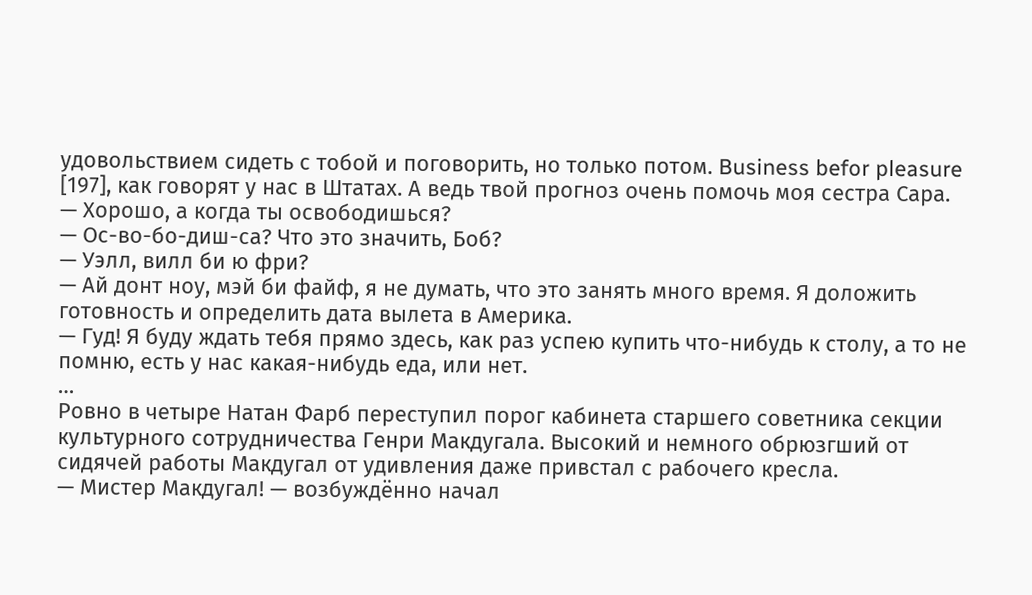удовольствием сидеть с тобой и поговорить, но только потом. Business befor pleasure [197], как говорят у нас в Штатах. А ведь твой прогноз очень помочь моя сестра Сара.
— Хорошо, а когда ты освободишься?
— Ос-во-бо-диш-са? Что это значить, Боб?
— Уэлл, вилл би ю фри?
— Ай донт ноу, мэй би файф, я не думать, что это занять много время. Я доложить готовность и определить дата вылета в Америка.
— Гуд! Я буду ждать тебя прямо здесь, как раз успею купить что-нибудь к столу, а то не помню, есть у нас какая-нибудь еда, или нет.
…
Ровно в четыре Натан Фарб переступил порог кабинета старшего советника секции культурного сотрудничества Генри Макдугала. Высокий и немного обрюзгший от сидячей работы Макдугал от удивления даже привстал с рабочего кресла.
— Мистер Макдугал! — возбуждённо начал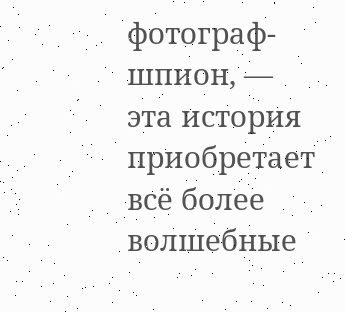фотограф-шпион, — эта история приобретает всё более волшебные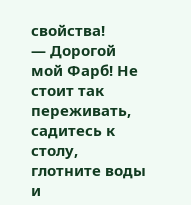свойства!
— Дорогой мой Фарб! Не стоит так переживать, садитесь к столу, глотните воды и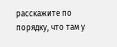расскажите по порядку, что там у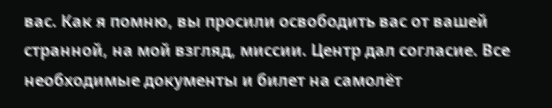вас. Как я помню, вы просили освободить вас от вашей странной, на мой взгляд, миссии. Центр дал согласие. Все необходимые документы и билет на самолёт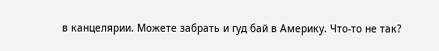в канцелярии. Можете забрать и гуд бай в Америку. Что-то не так?